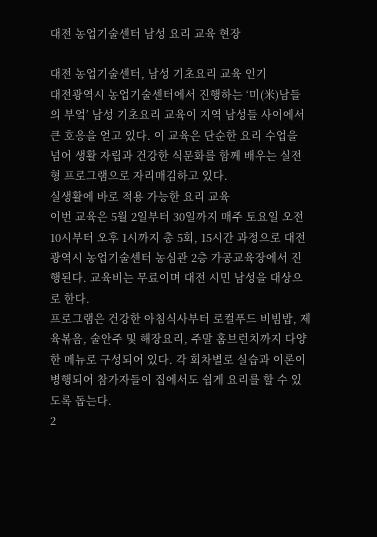대전 농업기술센터 남성 요리 교육 현장

대전 농업기술센터, 남성 기초요리 교육 인기
대전광역시 농업기술센터에서 진행하는 ‘미(米)남들의 부엌’ 남성 기초요리 교육이 지역 남성들 사이에서 큰 호응을 얻고 있다. 이 교육은 단순한 요리 수업을 넘어 생활 자립과 건강한 식문화를 함께 배우는 실전형 프로그램으로 자리매김하고 있다.
실생활에 바로 적용 가능한 요리 교육
이번 교육은 5월 2일부터 30일까지 매주 토요일 오전 10시부터 오후 1시까지 총 5회, 15시간 과정으로 대전광역시 농업기술센터 농심관 2층 가공교육장에서 진행된다. 교육비는 무료이며 대전 시민 남성을 대상으로 한다.
프로그램은 건강한 아침식사부터 로컬푸드 비빔밥, 제육볶음, 술안주 및 해장요리, 주말 홈브런치까지 다양한 메뉴로 구성되어 있다. 각 회차별로 실습과 이론이 병행되어 참가자들이 집에서도 쉽게 요리를 할 수 있도록 돕는다.
2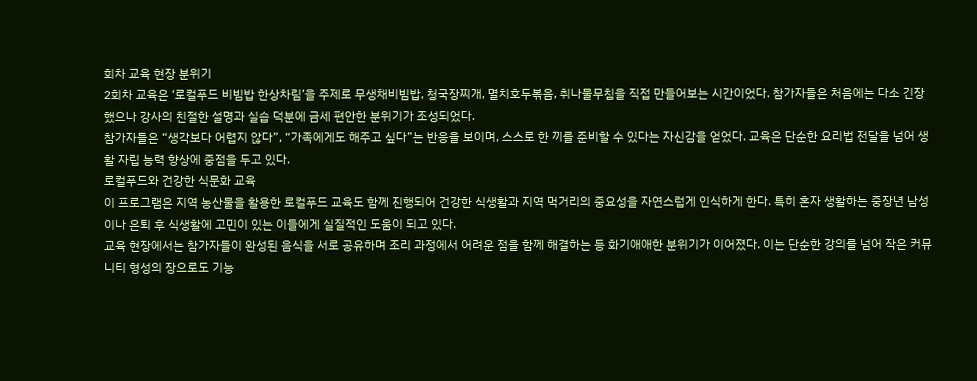회차 교육 현장 분위기
2회차 교육은 ‘로컬푸드 비빔밥 한상차림’을 주제로 무생채비빔밥, 청국장찌개, 멸치호두볶음, 취나물무침을 직접 만들어보는 시간이었다. 참가자들은 처음에는 다소 긴장했으나 강사의 친절한 설명과 실습 덕분에 금세 편안한 분위기가 조성되었다.
참가자들은 “생각보다 어렵지 않다”, “가족에게도 해주고 싶다”는 반응을 보이며, 스스로 한 끼를 준비할 수 있다는 자신감을 얻었다. 교육은 단순한 요리법 전달을 넘어 생활 자립 능력 향상에 중점을 두고 있다.
로컬푸드와 건강한 식문화 교육
이 프로그램은 지역 농산물을 활용한 로컬푸드 교육도 함께 진행되어 건강한 식생활과 지역 먹거리의 중요성을 자연스럽게 인식하게 한다. 특히 혼자 생활하는 중장년 남성이나 은퇴 후 식생활에 고민이 있는 이들에게 실질적인 도움이 되고 있다.
교육 현장에서는 참가자들이 완성된 음식을 서로 공유하며 조리 과정에서 어려운 점을 함께 해결하는 등 화기애애한 분위기가 이어졌다. 이는 단순한 강의를 넘어 작은 커뮤니티 형성의 장으로도 기능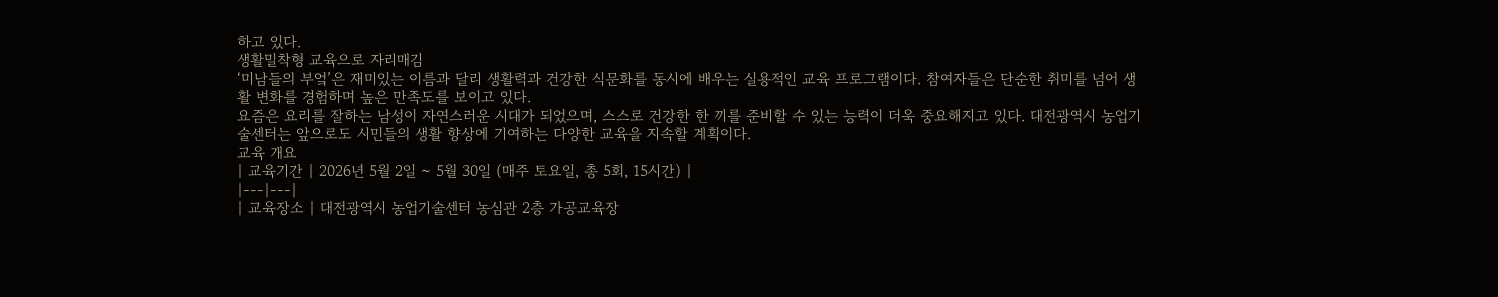하고 있다.
생활밀착형 교육으로 자리매김
‘미남들의 부엌’은 재미있는 이름과 달리 생활력과 건강한 식문화를 동시에 배우는 실용적인 교육 프로그램이다. 참여자들은 단순한 취미를 넘어 생활 변화를 경험하며 높은 만족도를 보이고 있다.
요즘은 요리를 잘하는 남성이 자연스러운 시대가 되었으며, 스스로 건강한 한 끼를 준비할 수 있는 능력이 더욱 중요해지고 있다. 대전광역시 농업기술센터는 앞으로도 시민들의 생활 향상에 기여하는 다양한 교육을 지속할 계획이다.
교육 개요
| 교육기간 | 2026년 5월 2일 ~ 5월 30일 (매주 토요일, 총 5회, 15시간) |
|---|---|
| 교육장소 | 대전광역시 농업기술센터 농심관 2층 가공교육장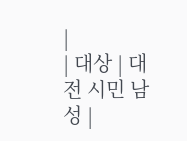|
| 대상 | 대전 시민 남성 |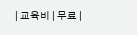| 교육비 | 무료 |